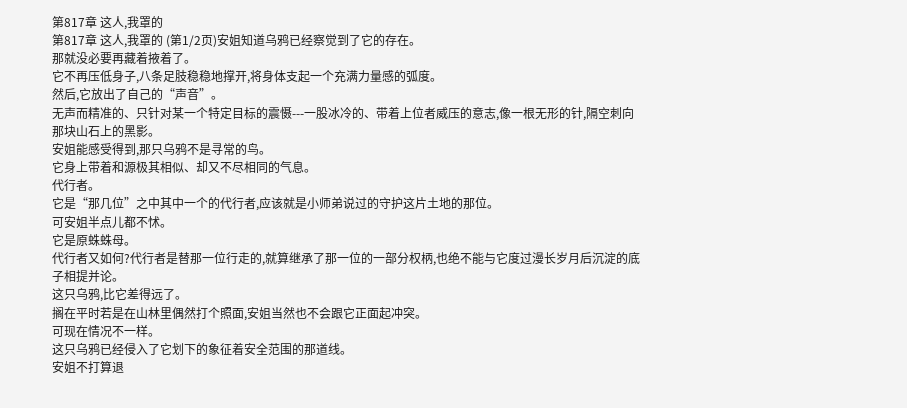第817章 这人,我罩的
第817章 这人,我罩的 (第1/2页)安姐知道乌鸦已经察觉到了它的存在。
那就没必要再藏着掖着了。
它不再压低身子,八条足肢稳稳地撑开,将身体支起一个充满力量感的弧度。
然后,它放出了自己的“声音”。
无声而精准的、只针对某一个特定目标的震慑---一股冰冷的、带着上位者威压的意志,像一根无形的针,隔空刺向那块山石上的黑影。
安姐能感受得到,那只乌鸦不是寻常的鸟。
它身上带着和源极其相似、却又不尽相同的气息。
代行者。
它是“那几位”之中其中一个的代行者,应该就是小师弟说过的守护这片土地的那位。
可安姐半点儿都不怵。
它是原蛛蛛母。
代行者又如何?代行者是替那一位行走的,就算继承了那一位的一部分权柄,也绝不能与它度过漫长岁月后沉淀的底子相提并论。
这只乌鸦,比它差得远了。
搁在平时若是在山林里偶然打个照面,安姐当然也不会跟它正面起冲突。
可现在情况不一样。
这只乌鸦已经侵入了它划下的象征着安全范围的那道线。
安姐不打算退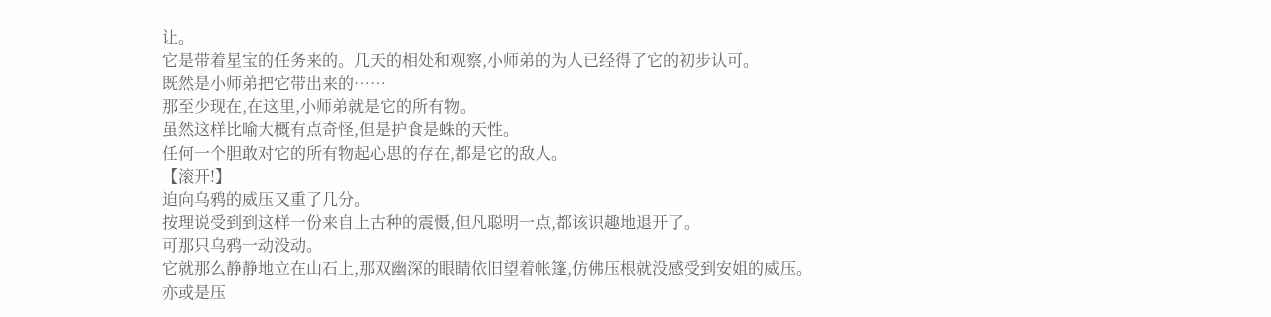让。
它是带着星宝的任务来的。几天的相处和观察,小师弟的为人已经得了它的初步认可。
既然是小师弟把它带出来的……
那至少现在,在这里,小师弟就是它的所有物。
虽然这样比喻大概有点奇怪,但是护食是蛛的天性。
任何一个胆敢对它的所有物起心思的存在,都是它的敌人。
【滚开!】
迫向乌鸦的威压又重了几分。
按理说受到到这样一份来自上古种的震慑,但凡聪明一点,都该识趣地退开了。
可那只乌鸦一动没动。
它就那么静静地立在山石上,那双幽深的眼睛依旧望着帐篷,仿佛压根就没感受到安姐的威压。
亦或是压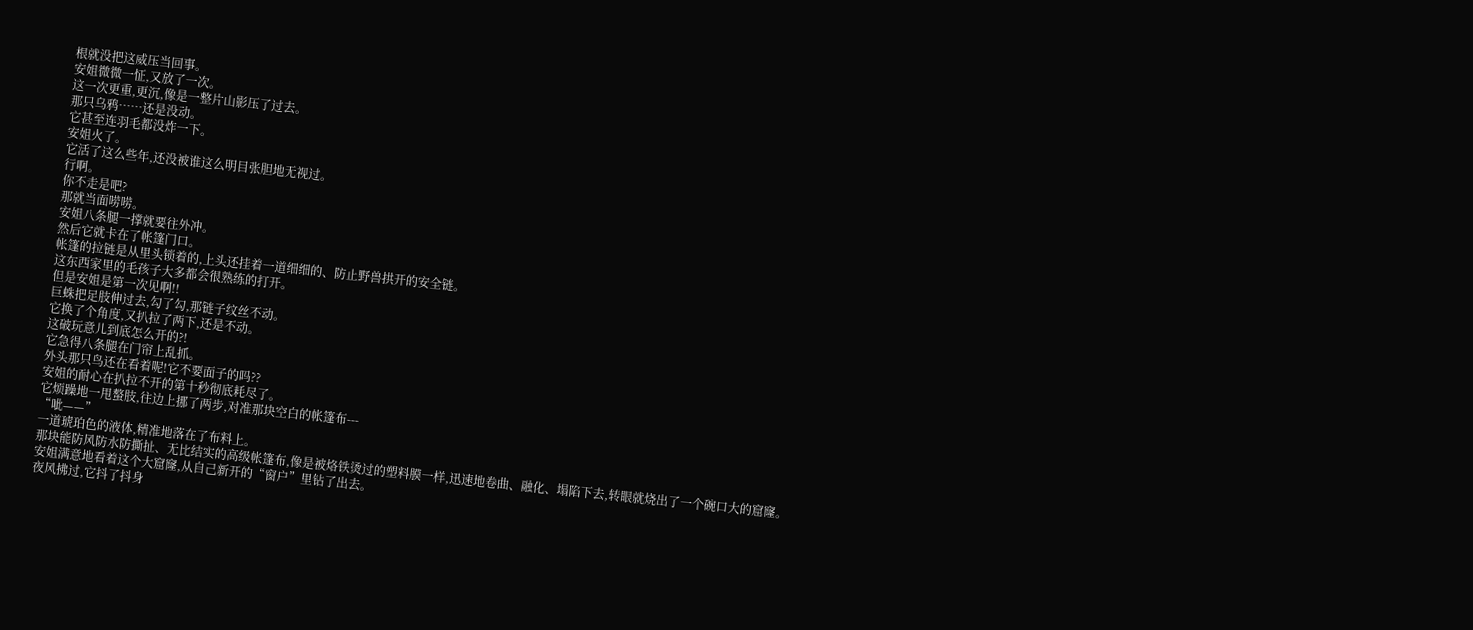根就没把这威压当回事。
安姐微微一怔,又放了一次。
这一次更重,更沉,像是一整片山影压了过去。
那只乌鸦……还是没动。
它甚至连羽毛都没炸一下。
安姐火了。
它活了这么些年,还没被谁这么明目张胆地无视过。
行啊。
你不走是吧?
那就当面唠唠。
安姐八条腿一撑就要往外冲。
然后它就卡在了帐篷门口。
帐篷的拉链是从里头锁着的,上头还挂着一道细细的、防止野兽拱开的安全链。
这东西家里的毛孩子大多都会很熟练的打开。
但是安姐是第一次见啊!!
巨蛛把足肢伸过去,勾了勾,那链子纹丝不动。
它换了个角度,又扒拉了两下,还是不动。
这破玩意儿到底怎么开的?!
它急得八条腿在门帘上乱抓。
外头那只鸟还在看着呢!它不要面子的吗??
安姐的耐心在扒拉不开的第十秒彻底耗尽了。
它烦躁地一甩螯肢,往边上挪了两步,对准那块空白的帐篷布---
“呲——”
一道琥珀色的液体,精准地落在了布料上。
那块能防风防水防撕扯、无比结实的高级帐篷布,像是被烙铁烫过的塑料膜一样,迅速地卷曲、融化、塌陷下去,转眼就烧出了一个碗口大的窟窿。
安姐满意地看着这个大窟窿,从自己新开的“窗户”里钻了出去。
夜风拂过,它抖了抖身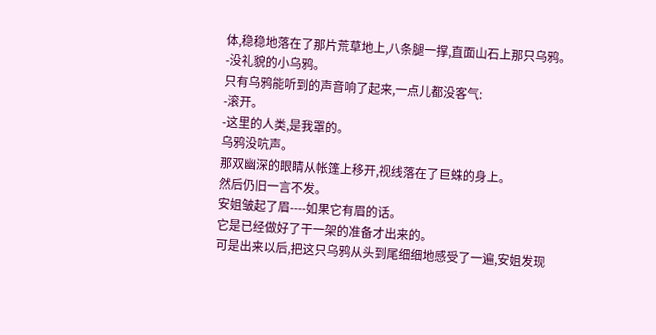体,稳稳地落在了那片荒草地上,八条腿一撑,直面山石上那只乌鸦。
-没礼貌的小乌鸦。
只有乌鸦能听到的声音响了起来,一点儿都没客气:
-滚开。
-这里的人类,是我罩的。
乌鸦没吭声。
那双幽深的眼睛从帐篷上移开,视线落在了巨蛛的身上。
然后仍旧一言不发。
安姐皱起了眉----如果它有眉的话。
它是已经做好了干一架的准备才出来的。
可是出来以后,把这只乌鸦从头到尾细细地感受了一遍,安姐发现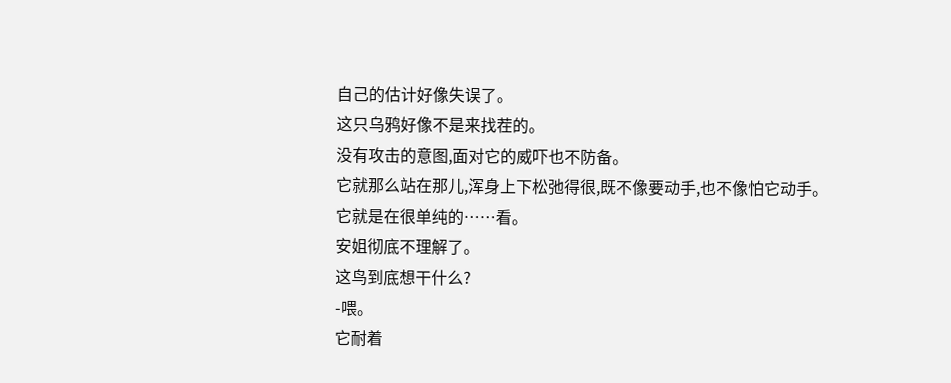自己的估计好像失误了。
这只乌鸦好像不是来找茬的。
没有攻击的意图,面对它的威吓也不防备。
它就那么站在那儿,浑身上下松弛得很,既不像要动手,也不像怕它动手。
它就是在很单纯的……看。
安姐彻底不理解了。
这鸟到底想干什么?
-喂。
它耐着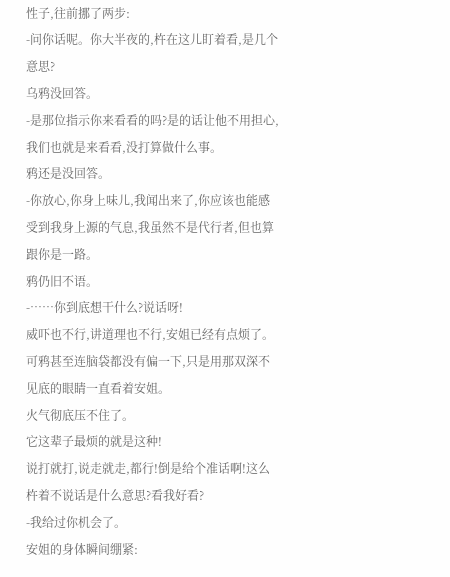性子,往前挪了两步:
-问你话呢。你大半夜的,杵在这儿盯着看,是几个意思?
乌鸦没回答。
-是那位指示你来看看的吗?是的话让他不用担心,我们也就是来看看,没打算做什么事。
鸦还是没回答。
-你放心,你身上味儿,我闻出来了,你应该也能感受到我身上源的气息,我虽然不是代行者,但也算跟你是一路。
鸦仍旧不语。
-……你到底想干什么?说话呀!
威吓也不行,讲道理也不行,安姐已经有点烦了。
可鸦甚至连脑袋都没有偏一下,只是用那双深不见底的眼睛一直看着安姐。
火气彻底压不住了。
它这辈子最烦的就是这种!
说打就打,说走就走,都行!倒是给个准话啊!这么杵着不说话是什么意思?看我好看?
-我给过你机会了。
安姐的身体瞬间绷紧: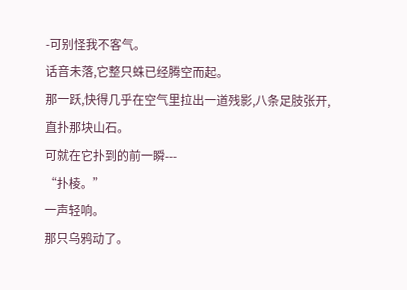-可别怪我不客气。
话音未落,它整只蛛已经腾空而起。
那一跃,快得几乎在空气里拉出一道残影,八条足肢张开,直扑那块山石。
可就在它扑到的前一瞬---
“扑棱。”
一声轻响。
那只乌鸦动了。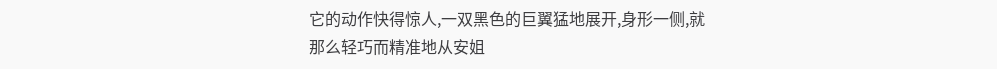它的动作快得惊人,一双黑色的巨翼猛地展开,身形一侧,就那么轻巧而精准地从安姐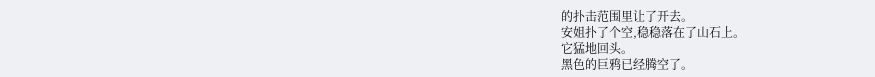的扑击范围里让了开去。
安姐扑了个空,稳稳落在了山石上。
它猛地回头。
黑色的巨鸦已经腾空了。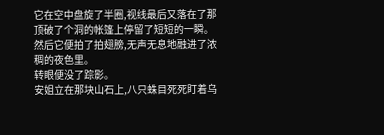它在空中盘旋了半圈,视线最后又落在了那顶破了个洞的帐篷上停留了短短的一瞬。
然后它便拍了拍翅膀,无声无息地融进了浓稠的夜色里。
转眼便没了踪影。
安姐立在那块山石上,八只蛛目死死盯着乌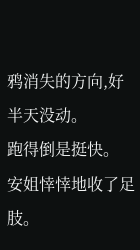鸦消失的方向,好半天没动。
跑得倒是挺快。
安姐悻悻地收了足肢。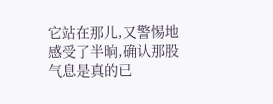它站在那儿,又警惕地感受了半晌,确认那股气息是真的已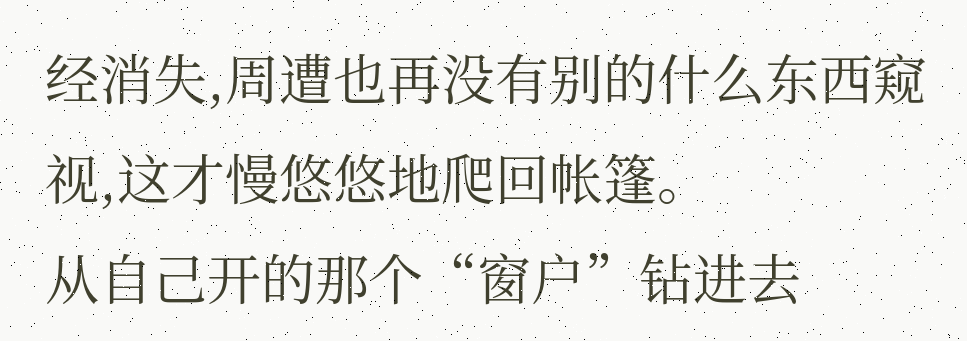经消失,周遭也再没有别的什么东西窥视,这才慢悠悠地爬回帐篷。
从自己开的那个“窗户”钻进去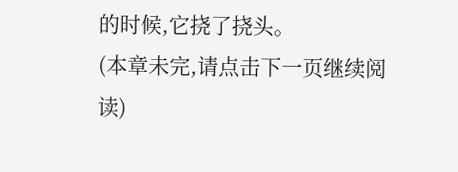的时候,它挠了挠头。
(本章未完,请点击下一页继续阅读)